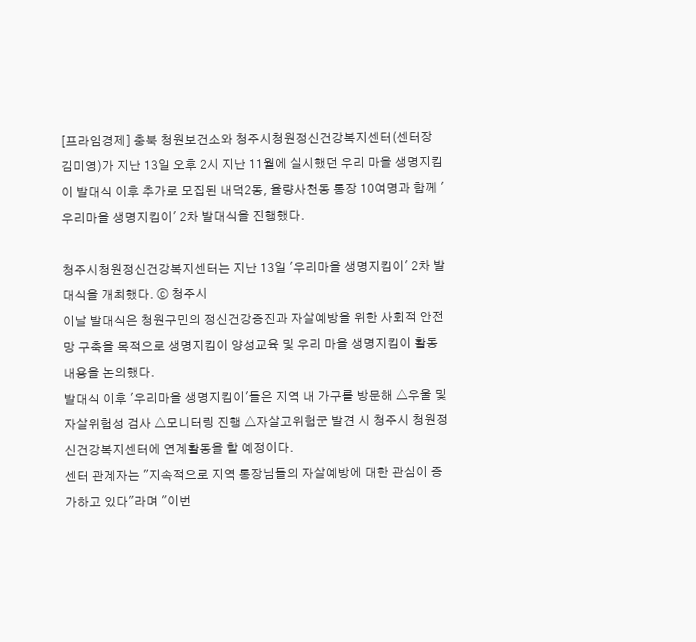[프라임경제] 충북 청원보건소와 청주시청원정신건강복지센터(센터장 김미영)가 지난 13일 오후 2시 지난 11월에 실시했던 우리 마을 생명지킴이 발대식 이후 추가로 모집된 내덕2동, 율량사천동 통장 10여명과 함께 '우리마을 생명지킴이' 2차 발대식을 진행했다.

청주시청원정신건강복지센터는 지난 13일 '우리마을 생명지킴이' 2차 발대식을 개최했다. ⓒ 청주시
이날 발대식은 청원구민의 정신건강증진과 자살예방을 위한 사회적 안전망 구축을 목적으로 생명지킴이 양성교육 및 우리 마을 생명지킴이 활동 내용을 논의했다.
발대식 이후 '우리마을 생명지킴이'들은 지역 내 가구를 방문해 △우울 및 자살위험성 검사 △모니터링 진행 △자살고위험군 발견 시 청주시 청원정신건강복지센터에 연계활동을 할 예정이다.
센터 관계자는 "지속적으로 지역 통장님들의 자살예방에 대한 관심이 증가하고 있다"라며 "이번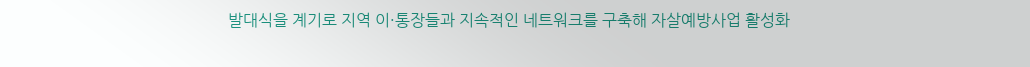발대식을 계기로 지역 이·통장들과 지속적인 네트워크를 구축해 자살예방사업 활성화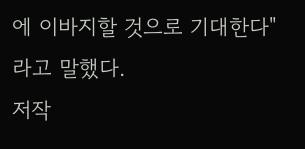에 이바지할 것으로 기대한다"라고 말했다.
저작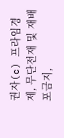권자(c) 프라임경제, 무단전재 및 재배포금지,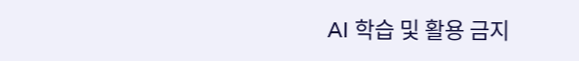AI 학습 및 활용 금지